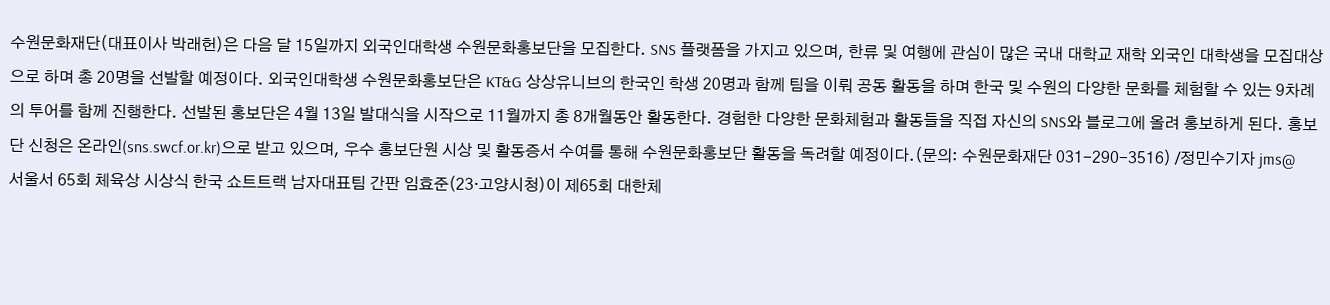수원문화재단(대표이사 박래헌)은 다음 달 15일까지 외국인대학생 수원문화홍보단을 모집한다. SNS 플랫폼을 가지고 있으며, 한류 및 여행에 관심이 많은 국내 대학교 재학 외국인 대학생을 모집대상으로 하며 총 20명을 선발할 예정이다. 외국인대학생 수원문화홍보단은 KT&G 상상유니브의 한국인 학생 20명과 함께 팀을 이뤄 공동 활동을 하며 한국 및 수원의 다양한 문화를 체험할 수 있는 9차례의 투어를 함께 진행한다. 선발된 홍보단은 4월 13일 발대식을 시작으로 11월까지 총 8개월동안 활동한다. 경험한 다양한 문화체험과 활동들을 직접 자신의 SNS와 블로그에 올려 홍보하게 된다. 홍보단 신청은 온라인(sns.swcf.or.kr)으로 받고 있으며, 우수 홍보단원 시상 및 활동증서 수여를 통해 수원문화홍보단 활동을 독려할 예정이다.(문의: 수원문화재단 031-290-3516) /정민수기자 jms@
서울서 65회 체육상 시상식 한국 쇼트트랙 남자대표팀 간판 임효준(23·고양시청)이 제65회 대한체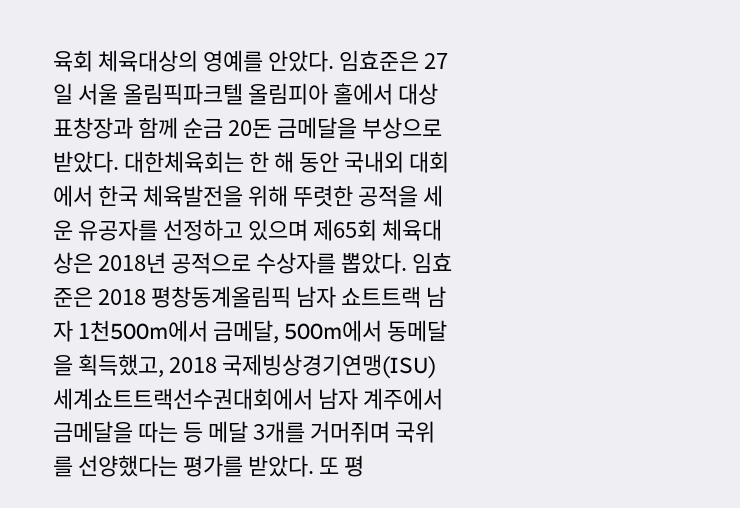육회 체육대상의 영예를 안았다. 임효준은 27일 서울 올림픽파크텔 올림피아 홀에서 대상 표창장과 함께 순금 20돈 금메달을 부상으로 받았다. 대한체육회는 한 해 동안 국내외 대회에서 한국 체육발전을 위해 뚜렷한 공적을 세운 유공자를 선정하고 있으며 제65회 체육대상은 2018년 공적으로 수상자를 뽑았다. 임효준은 2018 평창동계올림픽 남자 쇼트트랙 남자 1천500m에서 금메달, 500m에서 동메달을 획득했고, 2018 국제빙상경기연맹(ISU) 세계쇼트트랙선수권대회에서 남자 계주에서 금메달을 따는 등 메달 3개를 거머쥐며 국위를 선양했다는 평가를 받았다. 또 평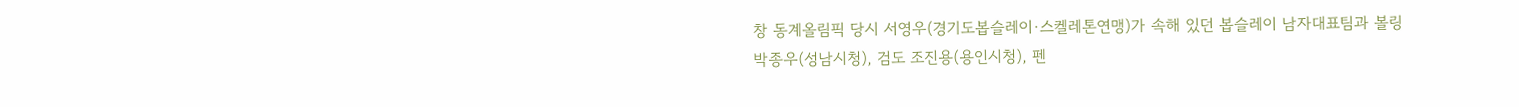창 동계올림픽 당시 서영우(경기도봅슬레이·스켈레톤연맹)가 속해 있던 봅슬레이 남자대표팀과 볼링 박종우(성남시청), 검도 조진용(용인시청), 펜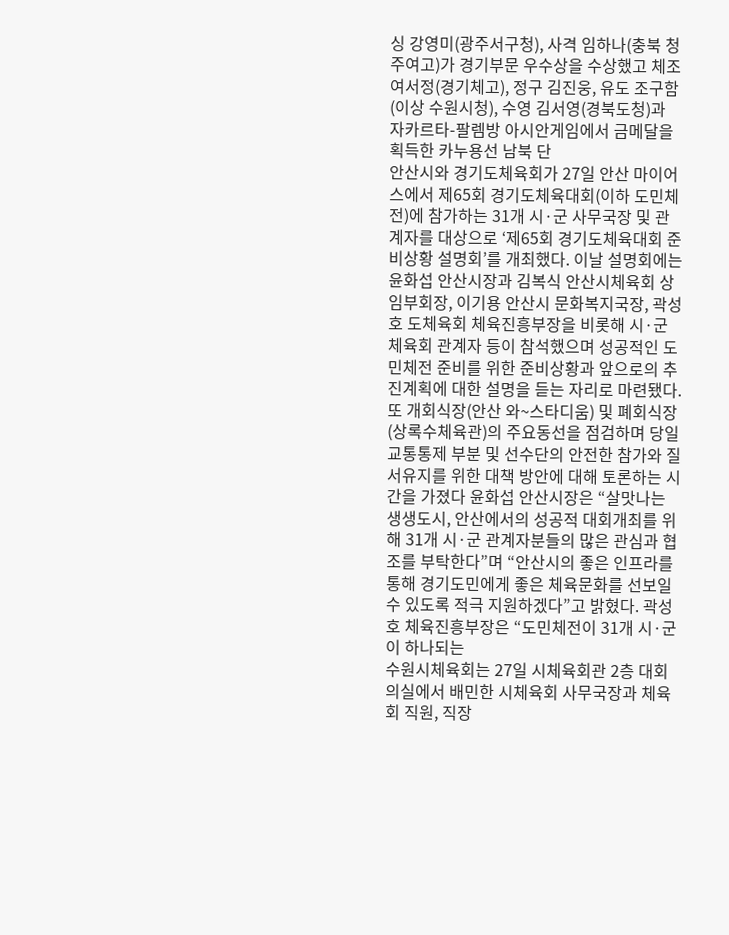싱 강영미(광주서구청), 사격 임하나(충북 청주여고)가 경기부문 우수상을 수상했고 체조 여서정(경기체고), 정구 김진웅, 유도 조구함(이상 수원시청), 수영 김서영(경북도청)과 자카르타-팔렘방 아시안게임에서 금메달을 획득한 카누용선 남북 단
안산시와 경기도체육회가 27일 안산 마이어스에서 제65회 경기도체육대회(이하 도민체전)에 참가하는 31개 시·군 사무국장 및 관계자를 대상으로 ‘제65회 경기도체육대회 준비상황 설명회’를 개최했다. 이날 설명회에는 윤화섭 안산시장과 김복식 안산시체육회 상임부회장, 이기용 안산시 문화복지국장, 곽성호 도체육회 체육진흥부장을 비롯해 시·군 체육회 관계자 등이 참석했으며 성공적인 도민체전 준비를 위한 준비상황과 앞으로의 추진계획에 대한 설명을 듣는 자리로 마련됐다. 또 개회식장(안산 와~스타디움) 및 폐회식장(상록수체육관)의 주요동선을 점검하며 당일 교통통제 부분 및 선수단의 안전한 참가와 질서유지를 위한 대책 방안에 대해 토론하는 시간을 가졌다 윤화섭 안산시장은 “살맛나는 생생도시, 안산에서의 성공적 대회개최를 위해 31개 시·군 관계자분들의 많은 관심과 협조를 부탁한다”며 “안산시의 좋은 인프라를 통해 경기도민에게 좋은 체육문화를 선보일 수 있도록 적극 지원하겠다”고 밝혔다. 곽성호 체육진흥부장은 “도민체전이 31개 시·군이 하나되는
수원시체육회는 27일 시체육회관 2층 대회의실에서 배민한 시체육회 사무국장과 체육회 직원, 직장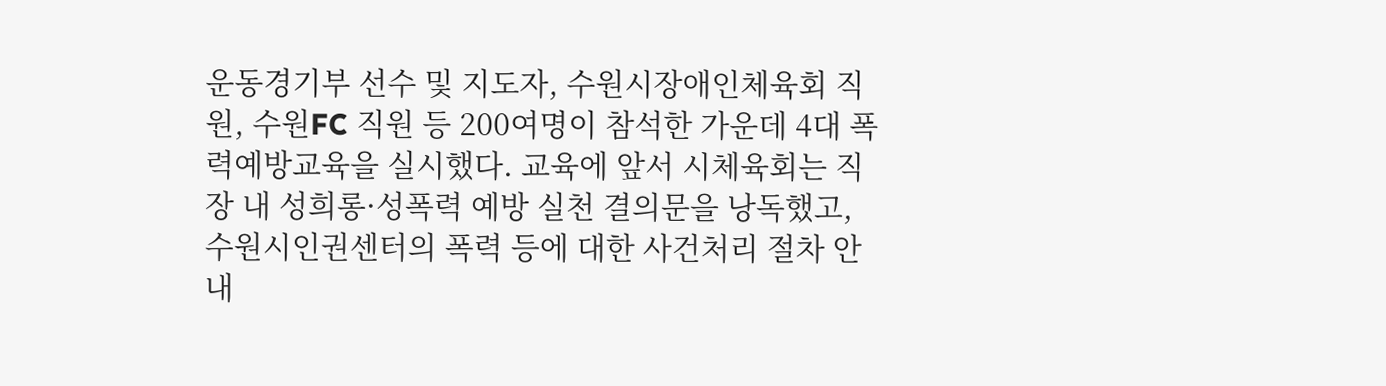운동경기부 선수 및 지도자, 수원시장애인체육회 직원, 수원FC 직원 등 200여명이 참석한 가운데 4대 폭력예방교육을 실시했다. 교육에 앞서 시체육회는 직장 내 성희롱·성폭력 예방 실천 결의문을 낭독했고, 수원시인권센터의 폭력 등에 대한 사건처리 절차 안내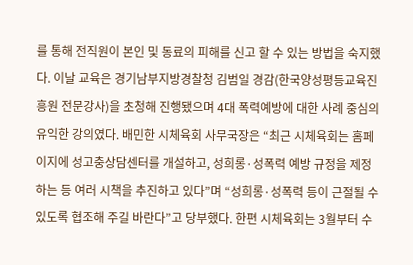를 통해 전직원이 본인 및 동료의 피해를 신고 할 수 있는 방법을 숙지했다. 이날 교육은 경기남부지방경찰청 김범일 경감(한국양성평등교육진흥원 전문강사)을 초청해 진행됐으며 4대 폭력예방에 대한 사례 중심의 유익한 강의였다. 배민한 시체육회 사무국장은 “최근 시체육회는 홈페이지에 성고충상담센터를 개설하고, 성희롱·성폭력 예방 규정을 제정하는 등 여러 시책을 추진하고 있다”며 “성희롱·성폭력 등이 근절될 수 있도록 협조해 주길 바란다”고 당부했다. 한편 시체육회는 3월부터 수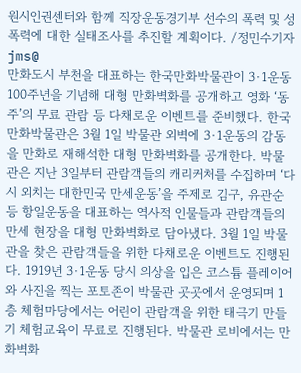원시인권센터와 함께 직장운동경기부 선수의 폭력 및 성폭력에 대한 실태조사를 추진할 계획이다. /정민수기자 jms@
만화도시 부천을 대표하는 한국만화박물관이 3·1운동 100주년을 기념해 대형 만화벽화를 공개하고 영화 ‘동주’의 무료 관람 등 다채로운 이벤트를 준비했다. 한국만화박물관은 3월 1일 박물관 외벽에 3·1운동의 감동을 만화로 재해석한 대형 만화벽화를 공개한다. 박물관은 지난 3일부터 관람객들의 캐리커처를 수집하며 ‘다시 외치는 대한민국 만세운동’을 주제로 김구, 유관순 등 항일운동을 대표하는 역사적 인물들과 관람객들의 만세 현장을 대형 만화벽화로 담아냈다. 3월 1일 박물관을 찾은 관람객들을 위한 다채로운 이벤트도 진행된다. 1919년 3·1운동 당시 의상을 입은 코스튬 플레이어와 사진을 찍는 포토존이 박물관 곳곳에서 운영되며 1층 체험마당에서는 어린이 관람객을 위한 태극기 만들기 체험교육이 무료로 진행된다. 박물관 로비에서는 만화벽화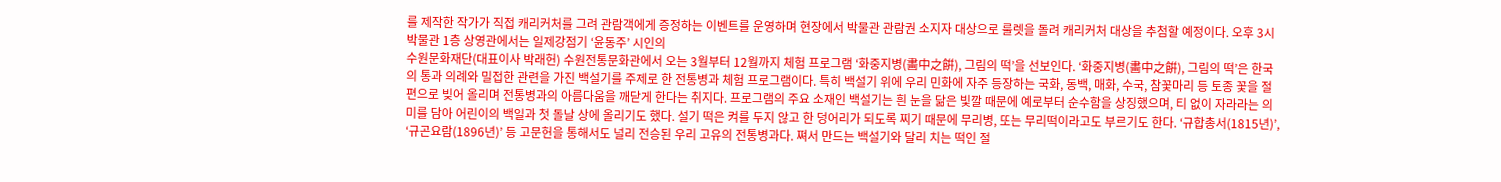를 제작한 작가가 직접 캐리커처를 그려 관람객에게 증정하는 이벤트를 운영하며 현장에서 박물관 관람권 소지자 대상으로 룰렛을 돌려 캐리커처 대상을 추첨할 예정이다. 오후 3시 박물관 1층 상영관에서는 일제강점기 ‘윤동주’ 시인의
수원문화재단(대표이사 박래헌) 수원전통문화관에서 오는 3월부터 12월까지 체험 프로그램 ‘화중지병(畵中之餠), 그림의 떡’을 선보인다. ‘화중지병(畵中之餠), 그림의 떡’은 한국의 통과 의례와 밀접한 관련을 가진 백설기를 주제로 한 전통병과 체험 프로그램이다. 특히 백설기 위에 우리 민화에 자주 등장하는 국화, 동백, 매화, 수국, 참꽃마리 등 토종 꽃을 절편으로 빚어 올리며 전통병과의 아름다움을 깨닫게 한다는 취지다. 프로그램의 주요 소재인 백설기는 흰 눈을 닮은 빛깔 때문에 예로부터 순수함을 상징했으며, 티 없이 자라라는 의미를 담아 어린이의 백일과 첫 돌날 상에 올리기도 했다. 설기 떡은 켜를 두지 않고 한 덩어리가 되도록 찌기 때문에 무리병, 또는 무리떡이라고도 부르기도 한다. ‘규합총서(1815년)’, ‘규곤요람(1896년)’ 등 고문헌을 통해서도 널리 전승된 우리 고유의 전통병과다. 쪄서 만드는 백설기와 달리 치는 떡인 절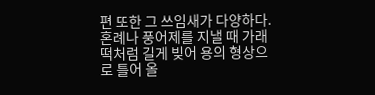편 또한 그 쓰임새가 다양하다. 혼례나 풍어제를 지낼 때 가래떡처럼 길게 빚어 용의 형상으로 틀어 올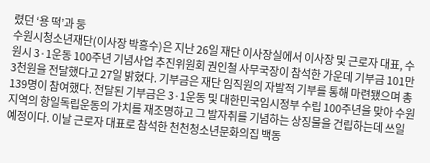렸던 ‘용 떡’과 둥
수원시청소년재단(이사장 박흥수)은 지난 26일 재단 이사장실에서 이사장 및 근로자 대표, 수원시 3·1운동 100주년 기념사업 추진위원회 권인철 사무국장이 참석한 가운데 기부금 101만3천원을 전달했다고 27일 밝혔다. 기부금은 재단 임직원의 자발적 기부를 통해 마련됐으며 총 139명이 참여했다. 전달된 기부금은 3·1운동 및 대한민국임시정부 수립 100주년을 맞아 수원지역의 항일독립운동의 가치를 재조명하고 그 발자취를 기념하는 상징물을 건립하는데 쓰일 예정이다. 이날 근로자 대표로 참석한 천천청소년문화의집 백동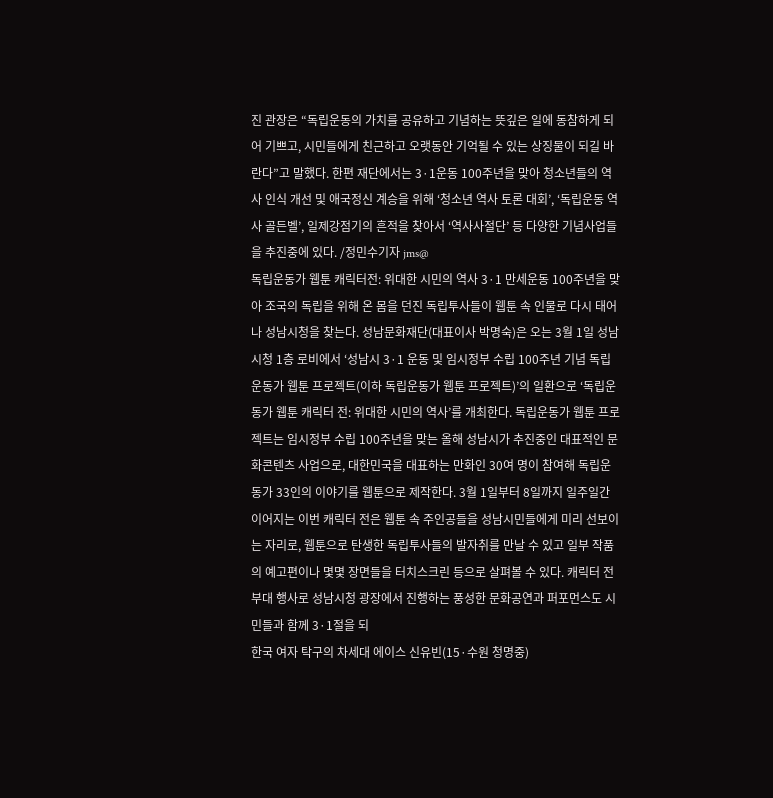진 관장은 “독립운동의 가치를 공유하고 기념하는 뜻깊은 일에 동참하게 되어 기쁘고, 시민들에게 친근하고 오랫동안 기억될 수 있는 상징물이 되길 바란다”고 말했다. 한편 재단에서는 3·1운동 100주년을 맞아 청소년들의 역사 인식 개선 및 애국정신 계승을 위해 ‘청소년 역사 토론 대회’, ‘독립운동 역사 골든벨’, 일제강점기의 흔적을 찾아서 ‘역사사절단’ 등 다양한 기념사업들을 추진중에 있다. /정민수기자 jms@
독립운동가 웹툰 캐릭터전: 위대한 시민의 역사 3·1 만세운동 100주년을 맞아 조국의 독립을 위해 온 몸을 던진 독립투사들이 웹툰 속 인물로 다시 태어나 성남시청을 찾는다. 성남문화재단(대표이사 박명숙)은 오는 3월 1일 성남시청 1층 로비에서 ‘성남시 3·1 운동 및 임시정부 수립 100주년 기념 독립운동가 웹툰 프로젝트(이하 독립운동가 웹툰 프로젝트)’의 일환으로 ‘독립운동가 웹툰 캐릭터 전: 위대한 시민의 역사’를 개최한다. 독립운동가 웹툰 프로젝트는 임시정부 수립 100주년을 맞는 올해 성남시가 추진중인 대표적인 문화콘텐츠 사업으로, 대한민국을 대표하는 만화인 30여 명이 참여해 독립운동가 33인의 이야기를 웹툰으로 제작한다. 3월 1일부터 8일까지 일주일간 이어지는 이번 캐릭터 전은 웹툰 속 주인공들을 성남시민들에게 미리 선보이는 자리로, 웹툰으로 탄생한 독립투사들의 발자취를 만날 수 있고 일부 작품의 예고편이나 몇몇 장면들을 터치스크린 등으로 살펴볼 수 있다. 캐릭터 전 부대 행사로 성남시청 광장에서 진행하는 풍성한 문화공연과 퍼포먼스도 시민들과 함께 3·1절을 되
한국 여자 탁구의 차세대 에이스 신유빈(15·수원 청명중)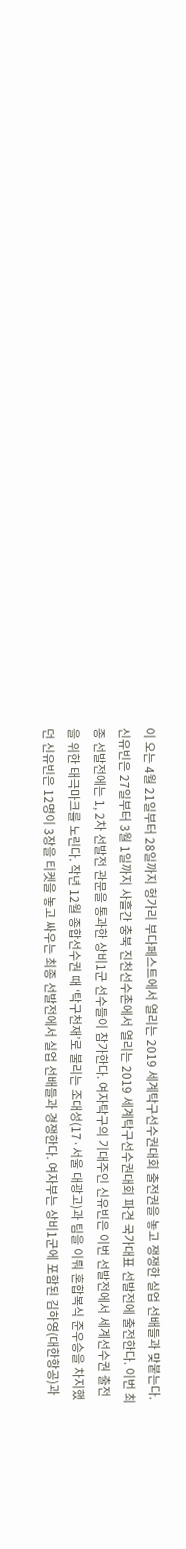이 오는 4월 21일부터 28일까지 헝가리 부다페스트에서 열리는 2019 세계탁구선수권대회 출전권을 놓고 쟁쟁한 실업 선배들과 맞붙는다. 신유빈은 27일부터 3월 1일까지 사흘간 충북 진천선수촌에서 열리는 2019 세계탁구선수권대회 파견 국가대표 선발전에 출전한다. 이번 최종 선발전에는 1, 2차 선발전 관문을 통과한 상비1군 선수들이 참가한다. 여자탁구의 기대주인 신유빈은 이번 선발전에서 세계선수권 출전을 위한 태극마크를 노린다. 작년 12월 종합선수권 때 ‘탁구천재’로 불리는 조대성(17·서울 대광고)과 팀을 이뤄 혼합복식 준우승을 차지했던 신유빈은 12명이 3장을 티켓을 놓고 싸우는 최종 선발전에서 실업 선배들과 경쟁한다. 여자부는 상비1군에 포함된 김하영(대한항공)과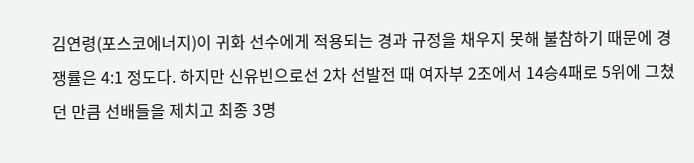김연령(포스코에너지)이 귀화 선수에게 적용되는 경과 규정을 채우지 못해 불참하기 때문에 경쟁률은 4:1 정도다. 하지만 신유빈으로선 2차 선발전 때 여자부 2조에서 14승4패로 5위에 그쳤던 만큼 선배들을 제치고 최종 3명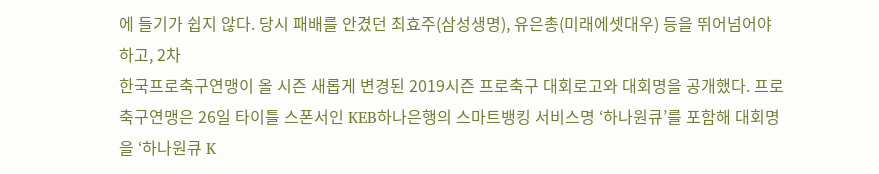에 들기가 쉽지 않다. 당시 패배를 안겼던 최효주(삼성생명), 유은총(미래에셋대우) 등을 뛰어넘어야 하고, 2차
한국프로축구연맹이 올 시즌 새롭게 변경된 2019시즌 프로축구 대회로고와 대회명을 공개했다. 프로축구연맹은 26일 타이틀 스폰서인 KEB하나은행의 스마트뱅킹 서비스명 ‘하나원큐’를 포함해 대회명을 ‘하나원큐 K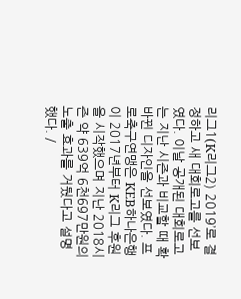리그1(K리그2) 2019’로 결정하고 새 대회로고를 선보였다. 이날 공개된 대회로고는 지난 시즌과 비교할 때 확 바뀐 디자인을 선보였다. 프로축구연맹은 KEB하나은행이 2017년부터 K리그 후원을 시작했으며 지난 2018시즌 약 639억 6천697만원의 노출 효과를 거뒀다고 설명했다. /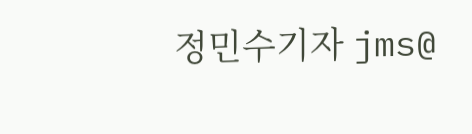정민수기자 jms@